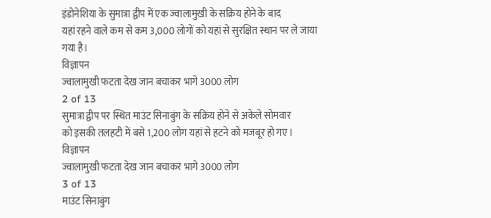इंडोनेशिया के सुमात्रा द्वीप में एक ज्वालामुखी के सक्रिय होने के बाद
यहां रहने वाले कम से कम 3,000 लोगों को यहां से सुरक्षित स्थान पर ले जाया
गया है।
विज्ञापन
ज्वालामुखी फटता देख जान बचाकर भागे 3000 लोग
2 of 13
सुमात्रा द्वीप पर स्थित माउंट सिनाबुंग के सक्रिय होने से अकेले सोमवार
को इसकी तलहटी में बसे 1,200 लोग यहां से हटने को मजबूर हो गए।
विज्ञापन
ज्वालामुखी फटता देख जान बचाकर भागे 3000 लोग
3 of 13
माउंट सिनाबुंग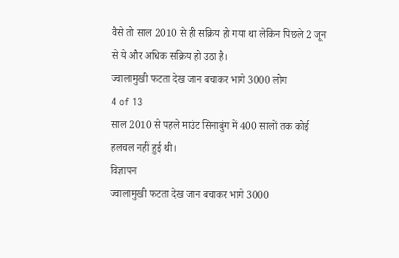वैसे तो साल 2010 से ही सक्रिय हो गया था लेकिन पिछले 2 जून से ये और अधिक सक्रिय हो उठा है।
ज्वालामुखी फटता देख जान बचाकर भागे 3000 लोग
4 of 13
साल 2010 से पहले माउंट सिनाबुंग में 400 सालों तक कोई हलचल नहीं हुई थी।
विज्ञापन
ज्वालामुखी फटता देख जान बचाकर भागे 3000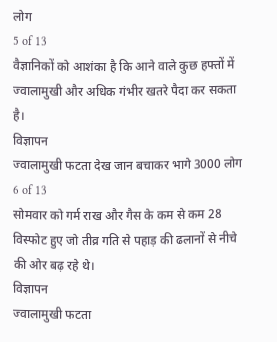लोग
5 of 13
वैज्ञानिकों को आशंका है कि आने वाले कुछ हफ्तों में ज्वालामुखी और अधिक गंभीर खतरे पैदा कर सकता है।
विज्ञापन
ज्वालामुखी फटता देख जान बचाकर भागे 3000 लोग
6 of 13
सोमवार को गर्म राख और गैस के कम से कम 28 विस्फोट हुए जो तीव्र गति से पहाड़ की ढलानों से नीचे की ओर बढ़ रहे थे।
विज्ञापन
ज्वालामुखी फटता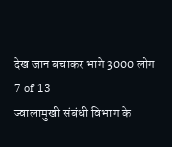देख जान बचाकर भागे 3000 लोग
7 of 13
ज्वालामुखी संबंधी विभाग के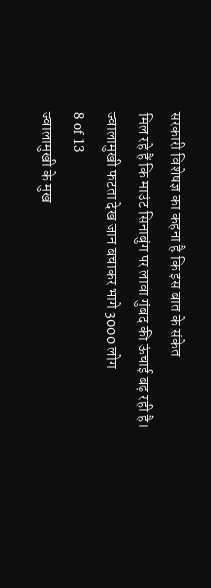सरकारी विशेषज्ञ का कहना है कि इस बात के संकेत
मिल रहे हैं कि माउंट सिनाबुंग पर लावा गुंबद की ऊंचाई बढ़ रही है।
ज्वालामुखी फटता देख जान बचाकर भागे 3000 लोग
8 of 13
ज्वालामुखी के मुख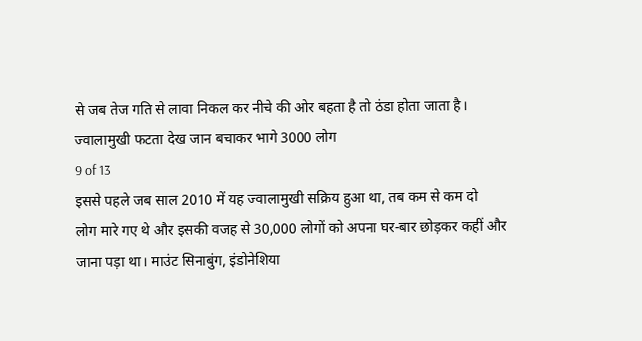से जब तेज गति से लावा निकल कर नीचे की ओर बहता है तो ठंडा होता जाता है।
ज्वालामुखी फटता देख जान बचाकर भागे 3000 लोग
9 of 13
इससे पहले जब साल 2010 में यह ज्वालामुखी सक्रिय हुआ था, तब कम से कम दो
लोग मारे गए थे और इसकी वजह से 30,000 लोगों को अपना घर-बार छोड़कर कहीं और
जाना पड़ा था। माउंट सिनाबुंग, इंडोनेशिया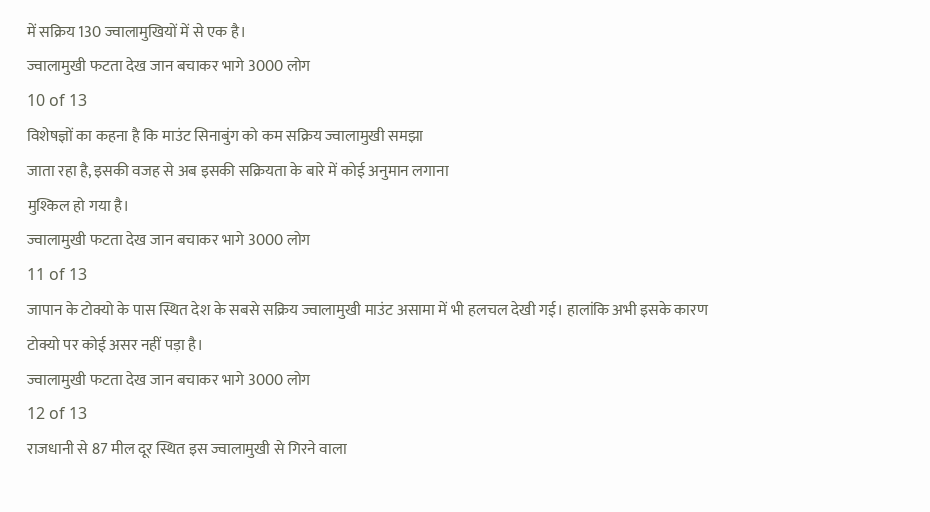में सक्रिय 130 ज्वालामुखियों में से एक है।
ज्वालामुखी फटता देख जान बचाकर भागे 3000 लोग
10 of 13
विशेषज्ञों का कहना है कि माउंट सिनाबुंग को कम सक्रिय ज्वालामुखी समझा
जाता रहा है, इसकी वजह से अब इसकी सक्रियता के बारे में कोई अनुमान लगाना
मुश्किल हो गया है।
ज्वालामुखी फटता देख जान बचाकर भागे 3000 लोग
11 of 13
जापान के टोक्यो के पास स्थित देश के सबसे सक्रिय ज्वालामुखी माउंट असामा में भी हलचल देखी गई। हालांकि अभी इसके कारण टोक्यो पर कोई असर नहीं पड़ा है।
ज्वालामुखी फटता देख जान बचाकर भागे 3000 लोग
12 of 13
राजधानी से 87 मील दूर स्थित इस ज्वालामुखी से गिरने वाला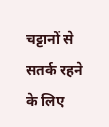चट्टानों से सतर्क रहने के लिए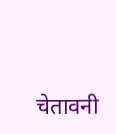चेतावनी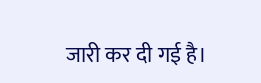जारी कर दी गई है।